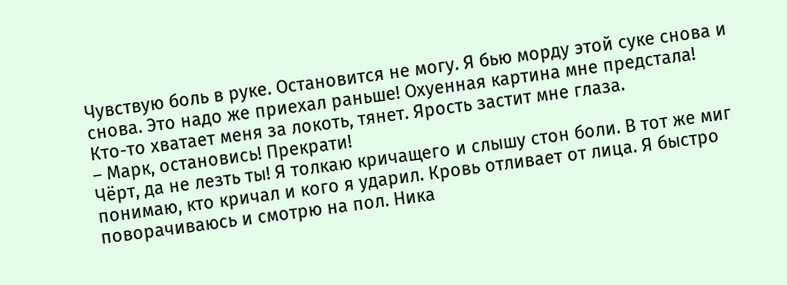Чувствую боль в руке. Остановится не могу. Я бью морду этой суке снова и снова. Это надо же приехал раньше! Охуенная картина мне предстала!
Кто-то хватает меня за локоть, тянет. Ярость застит мне глаза.
– Марк, остановись! Прекрати!
Чёрт, да не лезть ты! Я толкаю кричащего и слышу стон боли. В тот же миг понимаю, кто кричал и кого я ударил. Кровь отливает от лица. Я быстро поворачиваюсь и смотрю на пол. Ника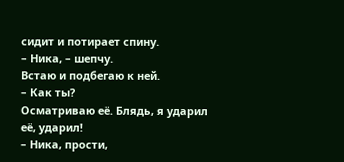сидит и потирает спину.
– Ника, – шепчу.
Встаю и подбегаю к ней.
– Как ты?
Осматриваю её. Блядь, я ударил её, ударил!
– Ника, прости,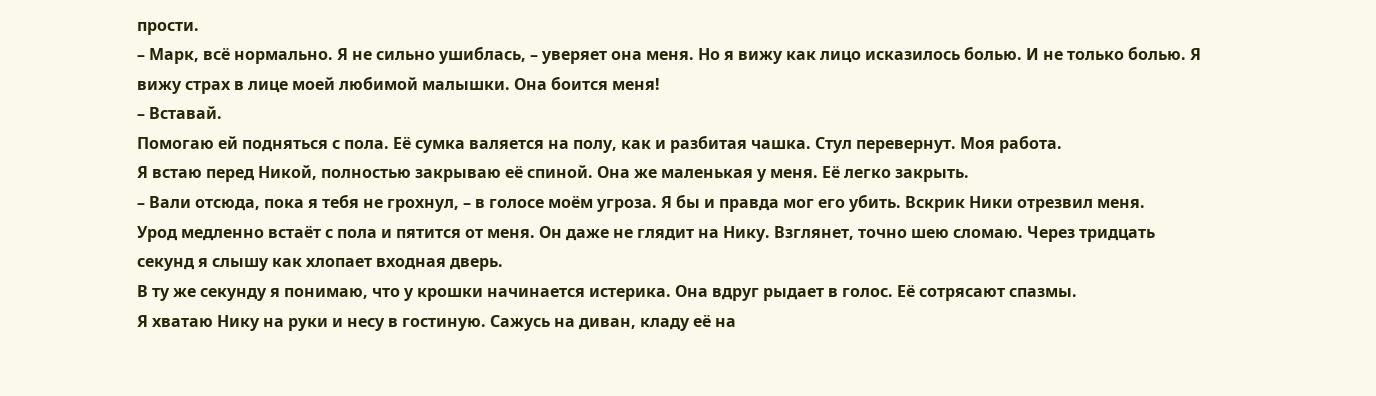прости.
– Марк, всё нормально. Я не сильно ушиблась, – уверяет она меня. Но я вижу как лицо исказилось болью. И не только болью. Я вижу страх в лице моей любимой малышки. Она боится меня!
– Вставай.
Помогаю ей подняться с пола. Её сумка валяется на полу, как и разбитая чашка. Стул перевернут. Моя работа.
Я встаю перед Никой, полностью закрываю её спиной. Она же маленькая у меня. Её легко закрыть.
– Вали отсюда, пока я тебя не грохнул, – в голосе моём угроза. Я бы и правда мог его убить. Вскрик Ники отрезвил меня.
Урод медленно встаёт с пола и пятится от меня. Он даже не глядит на Нику. Взглянет, точно шею сломаю. Через тридцать секунд я слышу как хлопает входная дверь.
В ту же секунду я понимаю, что у крошки начинается истерика. Она вдруг рыдает в голос. Её сотрясают спазмы.
Я хватаю Нику на руки и несу в гостиную. Сажусь на диван, кладу её на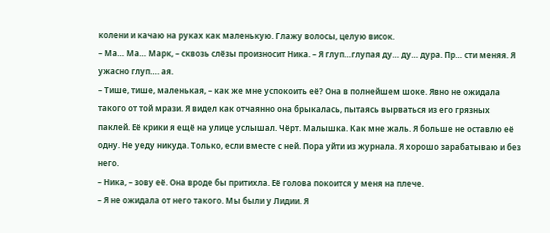колени и качаю на руках как маленькую. Глажу волосы, целую висок.
– Ма… Ма… Марк, – сквозь слёзы произносит Ника. – Я глуп…глупая ду… ду… дура. Пр… сти меняя. Я ужасно глуп…. ая.
– Тише, тише, маленькая, – как же мне успокоить её? Она в полнейшем шоке. Явно не ожидала такого от той мрази. Я видел как отчаянно она брыкалась, пытаясь вырваться из его грязных паклей. Её крики я ещё на улице услышал. Чёрт. Малышка. Как мне жаль. Я больше не оставлю её одну. Не уеду никуда. Только, если вместе с ней. Пора уйти из журнала. Я хорошо зарабатываю и без него.
– Ника, – зову её. Она вроде бы притихла. Её голова покоится у меня на плече.
– Я не ожидала от него такого. Мы были у Лидии. Я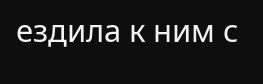ездила к ним с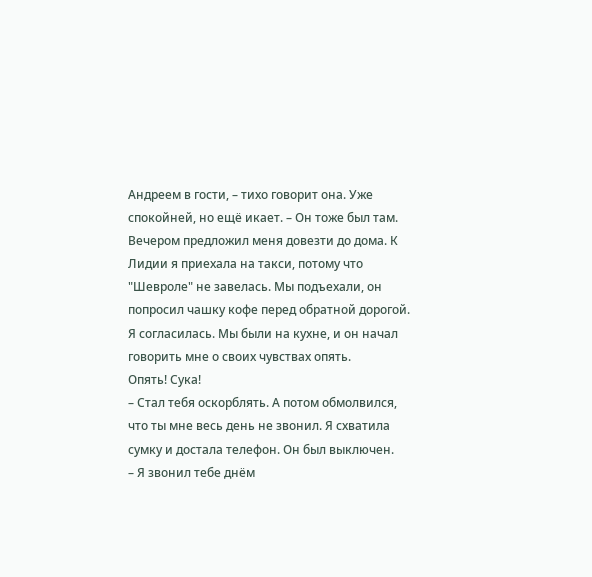Андреем в гости, – тихо говорит она. Уже спокойней, но ещё икает. – Он тоже был там. Вечером предложил меня довезти до дома. К Лидии я приехала на такси, потому что "Шевроле" не завелась. Мы подъехали, он попросил чашку кофе перед обратной дорогой. Я согласилась. Мы были на кухне, и он начал говорить мне о своих чувствах опять.
Опять! Сука!
– Стал тебя оскорблять. А потом обмолвился, что ты мне весь день не звонил. Я схватила сумку и достала телефон. Он был выключен.
– Я звонил тебе днём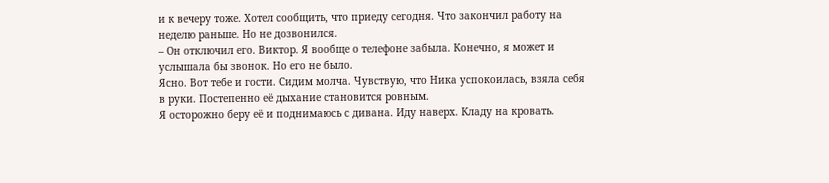и к вечеру тоже. Хотел сообщить, что приеду сегодня. Что закончил работу на неделю раньше. Но не дозвонился.
– Он отключил его. Виктор. Я вообще о телефоне забыла. Конечно, я может и услышала бы звонок. Но его не было.
Ясно. Вот тебе и гости. Сидим молча. Чувствую, что Ника успокоилась, взяла себя в руки. Постепенно её дыхание становится ровным.
Я осторожно беру её и поднимаюсь с дивана. Иду наверх. Кладу на кровать.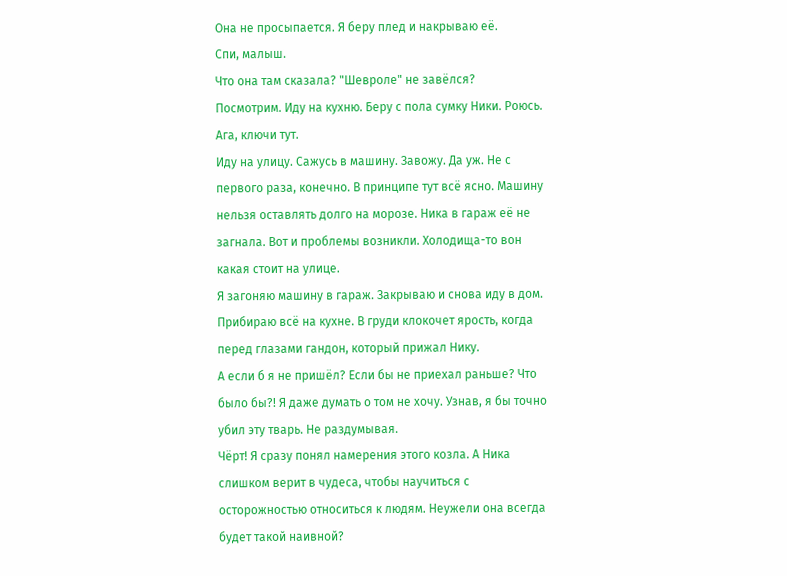Она не просыпается. Я беру плед и накрываю её.
Спи, малыш.
Что она там сказала? "Шевроле" не завёлся?
Посмотрим. Иду на кухню. Беру с пола сумку Ники. Роюсь. Ага, ключи тут.
Иду на улицу. Сажусь в машину. Завожу. Да уж. Не с первого раза, конечно. В принципе тут всё ясно. Машину нельзя оставлять долго на морозе. Ника в гараж её не загнала. Вот и проблемы возникли. Холодища-то вон какая стоит на улице.
Я загоняю машину в гараж. Закрываю и снова иду в дом. Прибираю всё на кухне. В груди клокочет ярость, когда перед глазами гандон, который прижал Нику.
А если б я не пришёл? Если бы не приехал раньше? Что было бы?! Я даже думать о том не хочу. Узнав, я бы точно убил эту тварь. Не раздумывая.
Чёрт! Я сразу понял намерения этого козла. А Ника слишком верит в чудеса, чтобы научиться с осторожностью относиться к людям. Неужели она всегда будет такой наивной?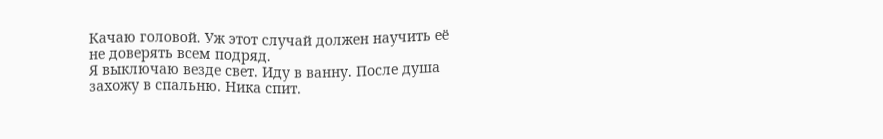Качаю головой. Уж этот случай должен научить её не доверять всем подряд.
Я выключаю везде свет. Иду в ванну. После душа захожу в спальню. Ника спит.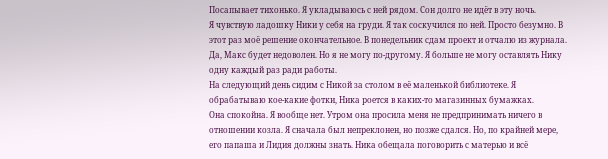Посапывает тихонько. Я укладываюсь с ней рядом. Сон долго не идёт в эту ночь.
Я чувствую ладошку Ники у себя на груди. Я так соскучился по ней. Просто безумно. В этот раз моё решение окончательное. В понедельник сдам проект и отчалю из журнала. Да, Макс будет недоволен. Но я не могу по-другому. Я больше не могу оставлять Нику одну каждый раз ради работы.
На следующий день сидим с Никой за столом в её маленькой библиотеке. Я обрабатываю кое-какие фотки, Ника роется в каких-то магазинных бумажках.
Она спокойна. Я вообще нет. Утром она просила меня не предпринимать ничего в отношении козла. Я сначала был непреклонен, но позже сдался. Но, по крайней мере, его папаша и Лидия должны знать. Ника обещала поговорить с матерью и всё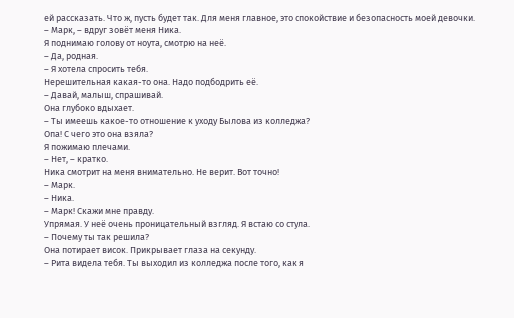ей рассказать. Что ж, пусть будет так. Для меня главное, это спокойствие и безопасность моей девочки.
– Марк, – вдруг зовёт меня Ника.
Я поднимаю голову от ноута, смотрю на неё.
– Да, родная.
– Я хотела спросить тебя.
Нерешительная какая-то она. Надо подбодрить её.
– Давай, малыш, спрашивай.
Она глубоко вдыхает.
– Ты имеешь какое-то отношение к уходу Былова из колледжа?
Опа! С чего это она взяла?
Я пожимаю плечами.
– Нет, – кратко.
Ника смотрит на меня внимательно. Не верит. Вот точно!
– Марк.
– Ника.
– Марк! Скажи мне правду.
Упрямая. У неё очень проницательный взгляд. Я встаю со стула.
– Почему ты так решила?
Она потирает висок. Прикрывает глаза на секунду.
– Рита видела тебя. Ты выходил из колледжа после того, как я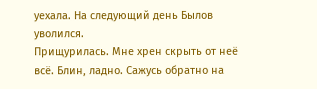уехала. На следующий день Былов уволился.
Прищурилась. Мне хрен скрыть от неё всё. Блин, ладно. Сажусь обратно на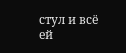стул и всё ей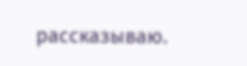рассказываю.